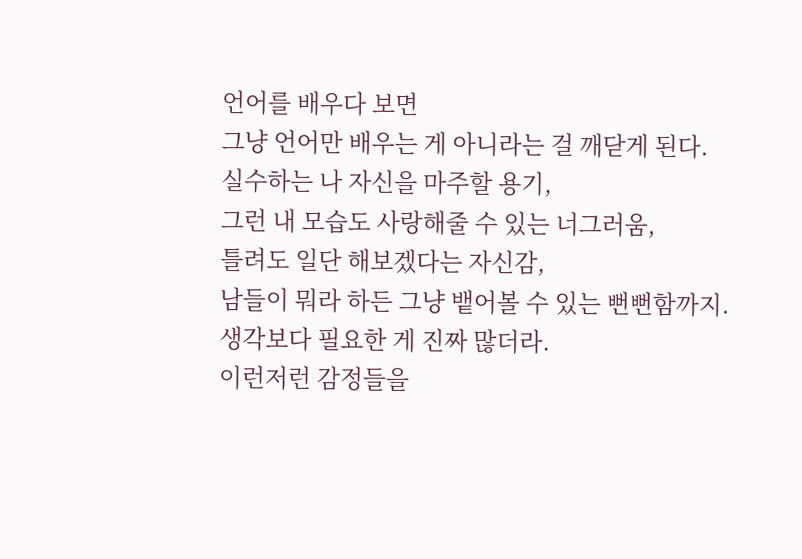언어를 배우다 보면
그냥 언어만 배우는 게 아니라는 걸 깨닫게 된다.
실수하는 나 자신을 마주할 용기,
그런 내 모습도 사랑해줄 수 있는 너그러움,
틀려도 일단 해보겠다는 자신감,
남들이 뭐라 하든 그냥 뱉어볼 수 있는 뻔뻔함까지.
생각보다 필요한 게 진짜 많더라.
이런저런 감정들을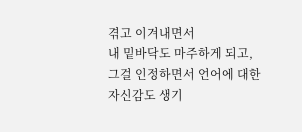겪고 이겨내면서
내 밑바닥도 마주하게 되고,
그걸 인정하면서 언어에 대한 자신감도 생기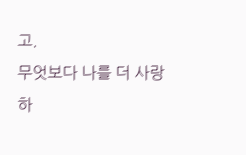고.
무엇보다 나를 더 사랑하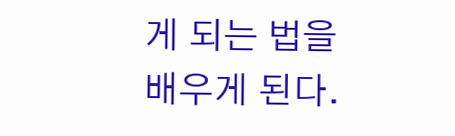게 되는 법을 배우게 된다.